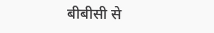बीबीसी से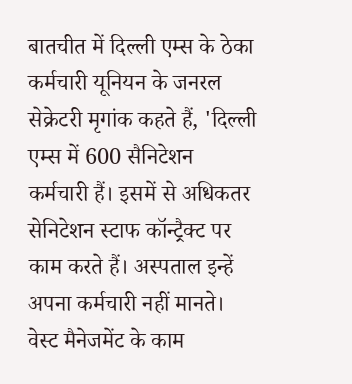बातचीत में दिल्ली एम्स के ठेका कर्मचारी यूनियन के जनरल सेक्रेटरी मृगांक कहते हैं, 'दिल्ली एम्स में 600 सैनिटेशन कर्मचारी हैं। इसमें से अधिकतर सेनिटेशन स्टाफ कॉन्ट्रैक्ट पर काम करते हैं। अस्पताल इन्हें अपना कर्मचारी नहीं मानते। वेस्ट मैनेजमेंट के काम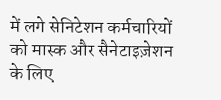में लगे सेनिटेशन कर्मचारियों को मास्क और सैनेटाइज़ेशन के लिए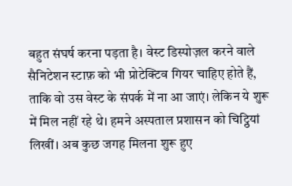बहुत संघर्ष करना पड़ता है। वेस्ट डिस्पोज़ल करने वाले सैनिटेशन स्टाफ़ को भी प्रोटेक्टिव गियर चाहिए होते हैं, ताकि वो उस वेस्ट के संपर्क में ना आ जाएं। लेकिन ये शुरू में मिल नहीं रहे थे। हमने अस्पताल प्रशासन को चिट्ठियां लिखीं। अब कुछ जगह मिलना शुरू हुए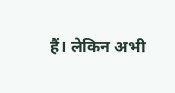हैं। लेकिन अभी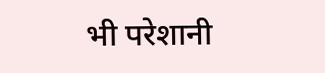भी परेशानी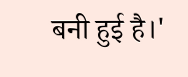बनी हुई है।'